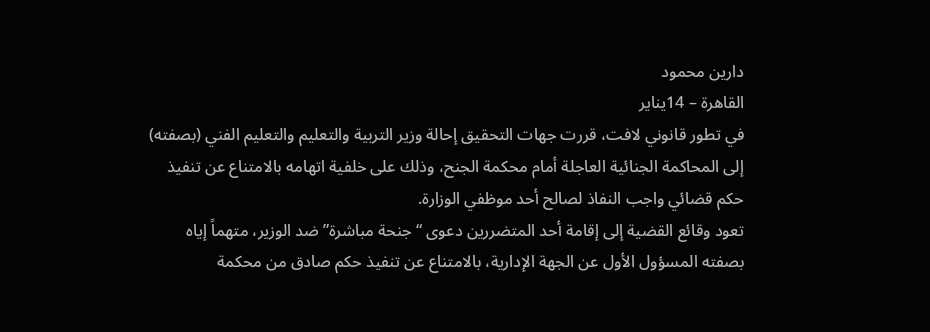دارين محمود
القاهرة – 14يناير
في تطور قانوني لافت، قررت جهات التحقيق إحالة وزير التربية والتعليم والتعليم الفني (بصفته) إلى المحاكمة الجنائية العاجلة أمام محكمة الجنح، وذلك على خلفية اتهامه بالامتناع عن تنفيذ حكم قضائي واجب النفاذ لصالح أحد موظفي الوزارة.
تعود وقائع القضية إلى إقامة أحد المتضررين دعوى “جنحة مباشرة” ضد الوزير، متهماً إياه بصفته المسؤول الأول عن الجهة الإدارية، بالامتناع عن تنفيذ حكم صادق من محكمة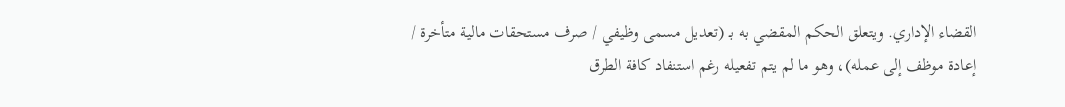القضاء الإداري. ويتعلق الحكم المقضي به بـ (تعديل مسمى وظيفي / صرف مستحقات مالية متأخرة / إعادة موظف إلى عمله)، وهو ما لم يتم تفعيله رغم استنفاد كافة الطرق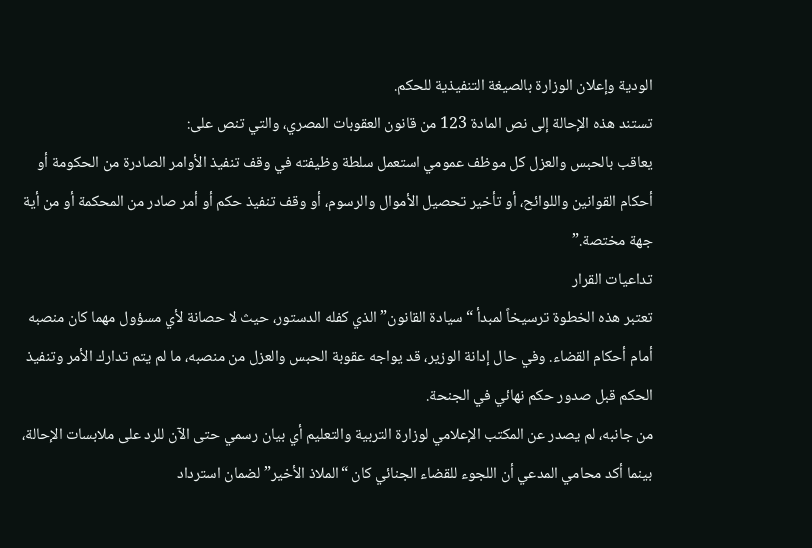الودية وإعلان الوزارة بالصيغة التنفيذية للحكم.
تستند هذه الإحالة إلى نص المادة 123 من قانون العقوبات المصري، والتي تنص على:
يعاقب بالحبس والعزل كل موظف عمومي استعمل سلطة وظيفته في وقف تنفيذ الأوامر الصادرة من الحكومة أو أحكام القوانين واللوائح، أو تأخير تحصيل الأموال والرسوم، أو وقف تنفيذ حكم أو أمر صادر من المحكمة أو من أية جهة مختصة.”
تداعيات القرار
تعتبر هذه الخطوة ترسيخاً لمبدأ “سيادة القانون” الذي كفله الدستور، حيث لا حصانة لأي مسؤول مهما كان منصبه أمام أحكام القضاء. وفي حال إدانة الوزير، قد يواجه عقوبة الحبس والعزل من منصبه، ما لم يتم تدارك الأمر وتنفيذ الحكم قبل صدور حكم نهائي في الجنحة.
من جانبه، لم يصدر عن المكتب الإعلامي لوزارة التربية والتعليم أي بيان رسمي حتى الآن للرد على ملابسات الإحالة، بينما أكد محامي المدعي أن اللجوء للقضاء الجنائي كان “الملاذ الأخير” لضمان استرداد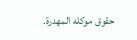حقوق موكله المهدرة.